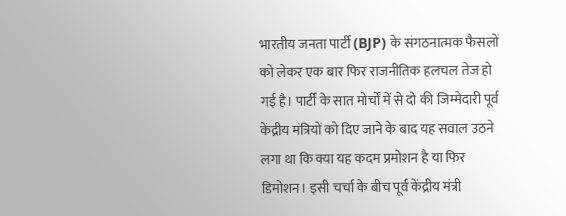भारतीय जनता पार्टी (BJP) के संगठनात्मक फैसलों को लेकर एक बार फिर राजनीतिक हलचल तेज हो गई है। पार्टी के सात मोर्चों में से दो की जिम्मेदारी पूर्व केंद्रीय मंत्रियों को दिए जाने के बाद यह सवाल उठने लगा था कि क्या यह कदम प्रमोशन है या फिर डिमोशन। इसी चर्चा के बीच पूर्व केंद्रीय मंत्री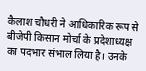कैलाश चौधरी ने आधिकारिक रूप से बीजेपी किसान मोर्चा के प्रदेशाध्यक्ष का पदभार संभाल लिया है। उनके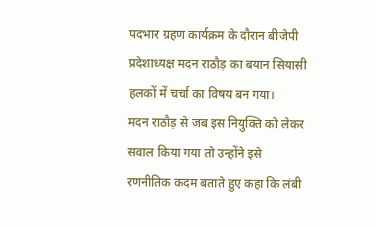पदभार ग्रहण कार्यक्रम के दौरान बीजेपी प्रदेशाध्यक्ष मदन राठौड़ का बयान सियासी हलकों में चर्चा का विषय बन गया।
मदन राठौड़ से जब इस नियुक्ति को लेकर सवाल किया गया तो उन्होंने इसे रणनीतिक कदम बताते हुए कहा कि लंबी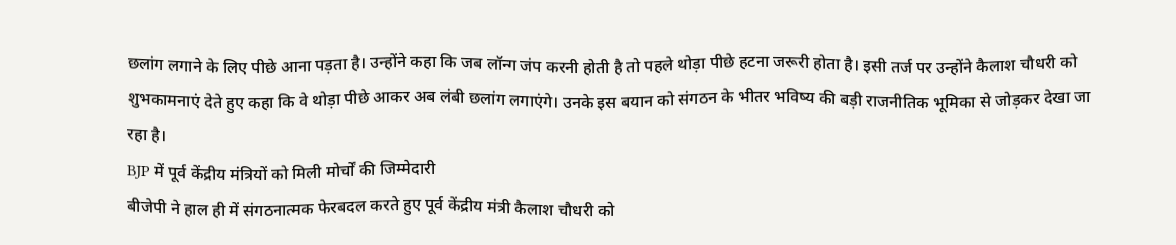छलांग लगाने के लिए पीछे आना पड़ता है। उन्होंने कहा कि जब लॉन्ग जंप करनी होती है तो पहले थोड़ा पीछे हटना जरूरी होता है। इसी तर्ज पर उन्होंने कैलाश चौधरी को शुभकामनाएं देते हुए कहा कि वे थोड़ा पीछे आकर अब लंबी छलांग लगाएंगे। उनके इस बयान को संगठन के भीतर भविष्य की बड़ी राजनीतिक भूमिका से जोड़कर देखा जा रहा है।
BJP में पूर्व केंद्रीय मंत्रियों को मिली मोर्चों की जिम्मेदारी
बीजेपी ने हाल ही में संगठनात्मक फेरबदल करते हुए पूर्व केंद्रीय मंत्री कैलाश चौधरी को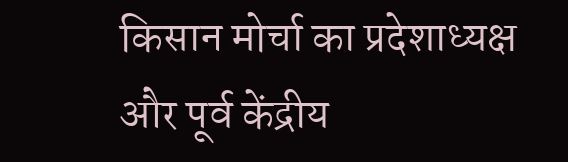किसान मोर्चा का प्रदेशाध्यक्ष और पूर्व केंद्रीय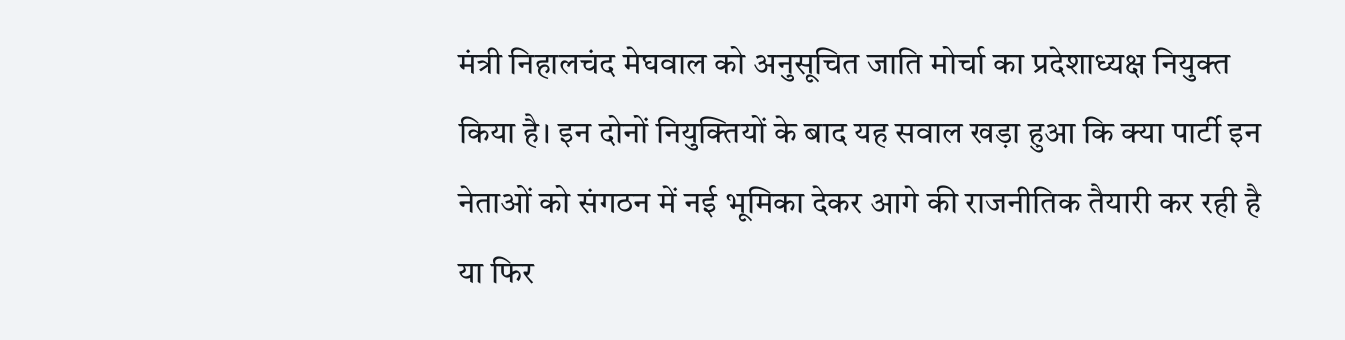मंत्री निहालचंद मेघवाल को अनुसूचित जाति मोर्चा का प्रदेशाध्यक्ष नियुक्त किया है। इन दोनों नियुक्तियों के बाद यह सवाल खड़ा हुआ कि क्या पार्टी इन नेताओं को संगठन में नई भूमिका देकर आगे की राजनीतिक तैयारी कर रही है या फिर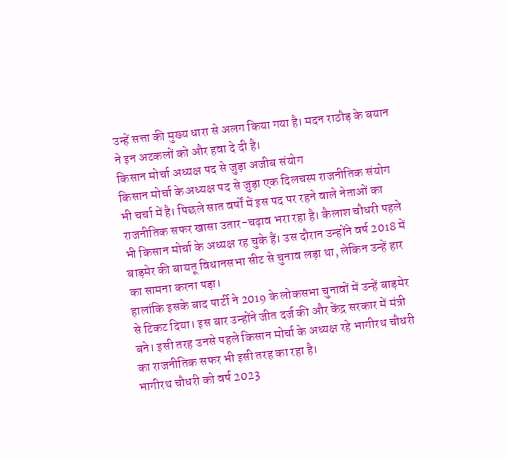उन्हें सत्ता की मुख्य धारा से अलग किया गया है। मदन राठौड़ के बयान ने इन अटकलों को और हवा दे दी है।
किसान मोर्चा अध्यक्ष पद से जुड़ा अजीब संयोग
किसान मोर्चा के अध्यक्ष पद से जुड़ा एक दिलचस्प राजनीतिक संयोग भी चर्चा में है। पिछले सात वर्षों में इस पद पर रहने वाले नेताओं का राजनीतिक सफर खासा उतार-चढ़ाव भरा रहा है। कैलाश चौधरी पहले भी किसान मोर्चा के अध्यक्ष रह चुके हैं। उस दौरान उन्होंने वर्ष 2018 में बाड़मेर की बायतू विधानसभा सीट से चुनाव लड़ा था, लेकिन उन्हें हार का सामना करना पड़ा।
हालांकि इसके बाद पार्टी ने 2019 के लोकसभा चुनावों में उन्हें बाड़मेर से टिकट दिया। इस बार उन्होंने जीत दर्ज की और केंद्र सरकार में मंत्री बने। इसी तरह उनसे पहले किसान मोर्चा के अध्यक्ष रहे भागीरथ चौधरी का राजनीतिक सफर भी इसी तरह का रहा है।
भागीरथ चौधरी को वर्ष 2023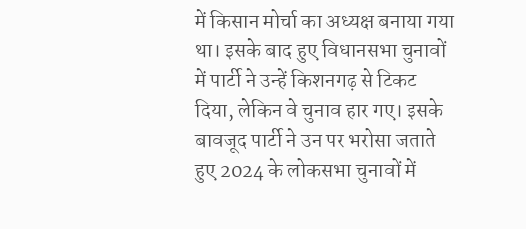में किसान मोर्चा का अध्यक्ष बनाया गया था। इसके बाद हुए विधानसभा चुनावों में पार्टी ने उन्हें किशनगढ़ से टिकट दिया, लेकिन वे चुनाव हार गए। इसके बावजूद पार्टी ने उन पर भरोसा जताते हुए 2024 के लोकसभा चुनावों में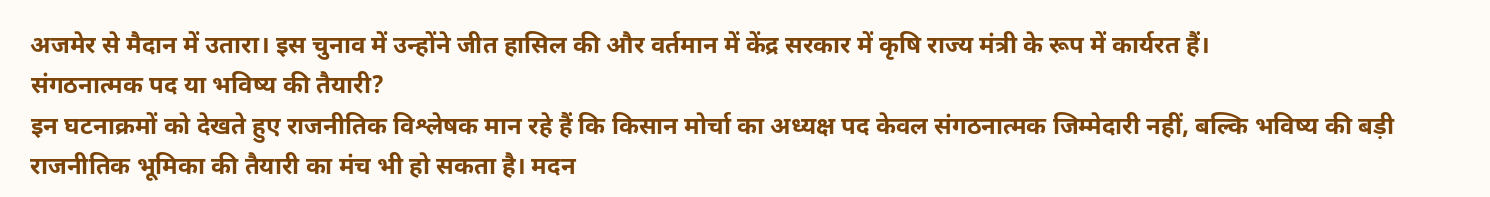अजमेर से मैदान में उतारा। इस चुनाव में उन्होंने जीत हासिल की और वर्तमान में केंद्र सरकार में कृषि राज्य मंत्री के रूप में कार्यरत हैं।
संगठनात्मक पद या भविष्य की तैयारी?
इन घटनाक्रमों को देखते हुए राजनीतिक विश्लेषक मान रहे हैं कि किसान मोर्चा का अध्यक्ष पद केवल संगठनात्मक जिम्मेदारी नहीं, बल्कि भविष्य की बड़ी राजनीतिक भूमिका की तैयारी का मंच भी हो सकता है। मदन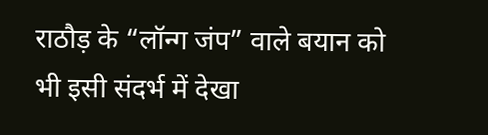राठौड़ के “लॉन्ग जंप” वाले बयान को भी इसी संदर्भ में देखा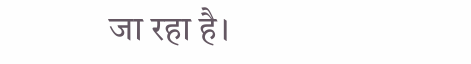जा रहा है।